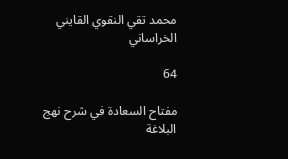محمد تقي النقوي القايني الخراساني

64

مفتاح السعادة في شرح نهج البلاغة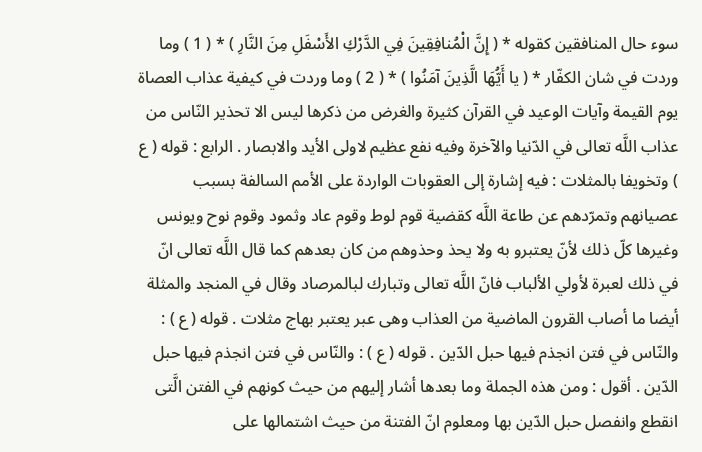سوء حال المنافقين كقوله * ( إِنَّ الْمُنافِقِينَ فِي الدَّرْكِ الأَسْفَلِ مِنَ النَّارِ ) * ( 1 ) وما وردت في شان الكفّار * ( يا أَيُّهَا الَّذِينَ آمَنُوا ) * ( 2 ) وما وردت في كيفية عذاب العصاة يوم القيمة وآيات الوعيد في القرآن كثيرة والغرض من ذكرها ليس الا تحذير النّاس من عذاب اللَّه تعالى في الدّنيا والآخرة وفيه نفع عظيم لاولى الأيد والابصار . الرابع : قوله ( ع ) وتخويفا بالمثلات : فيه إشارة إلى العقوبات الواردة على الأمم السالفة بسبب عصيانهم وتمرّدهم عن طاعة اللَّه كقضية قوم لوط وقوم عاد وثمود وقوم نوح ويونس وغيرها كلّ ذلك لأنّ يعتبرو به ولا يحذ وحذوهم من كان بعدهم كما قال اللَّه تعالى انّ في ذلك لعبرة لأولي الألباب فانّ اللَّه تعالى وتبارك لبالمرصاد وقال في المنجد والمثلة أيضا ما أصاب القرون الماضية من العذاب وهى عبر يعتبر بهاج مثلات . قوله ( ع ) : والنّاس في فتن انجذم فيها حبل الدّين . قوله ( ع ) : والنّاس في فتن انجذم فيها حبل الدّين . أقول : ومن هذه الجملة وما بعدها أشار إليهم من حيث كونهم في الفتن الَّتى انقطع وانفصل حبل الدّين بها ومعلوم انّ الفتنة من حيث اشتمالها على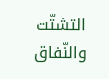التشتّت والنّفاق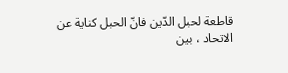قاطعة لحبل الدّين فانّ الحبل كناية عن الاتحاد ، بين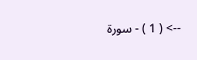--> ( 1 ) - سورة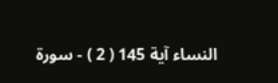النساء آية 145 ( 2 ) - سورة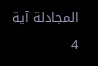المجادلة آية 4